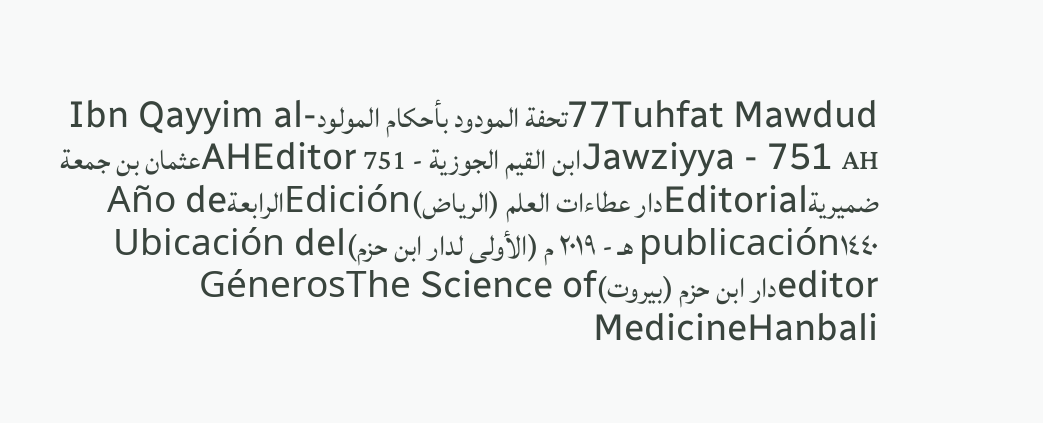77Tuhfat Mawdudتحفة المودود بأحكام المولودIbn Qayyim al-Jawziyya - 751 AHابن القيم الجوزية - 751 AHEditorعثمان بن جمعة ضميريةEditorialدار عطاءات العلم (الرياض)EdiciónالرابعةAño de publicación١٤٤٠ هـ - ٢٠١٩ م (الأولى لدار ابن حزم)Ubicación del editorدار ابن حزم (بيروت)GénerosThe Science of MedicineHanbali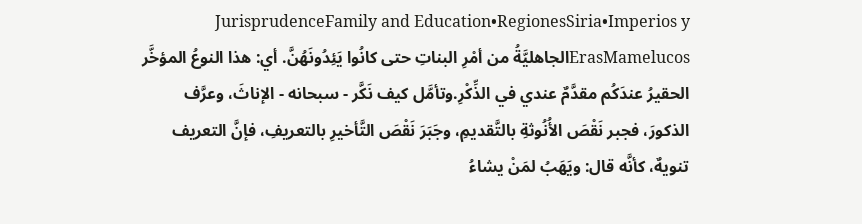JurisprudenceFamily and Education•RegionesSiria•Imperios y ErasMamelucosالجاهليَّةُ من أمْرِ البناتِ حتى كانُوا يَئِدُونَهُنَّ. أي: هذا النوعُ المؤخَّر الحقيرُ عندَكُم مقدَّمٌ عندي في الذِّكْرِ.وتأمَّل كيف نَكَّر - سبحانه - الإناثَ، وعرَّف الذكورَ، فجبر نَقْصَ الأُنُوثةِ بالتَّقديمِ، وجَبَرَ نَقْصَ التَّأخيرِ بالتعريفِ، فإنَّ التعريف تنويهٌ، كأنَّه قال: ويَهَبُ لمَنْ يشاءُ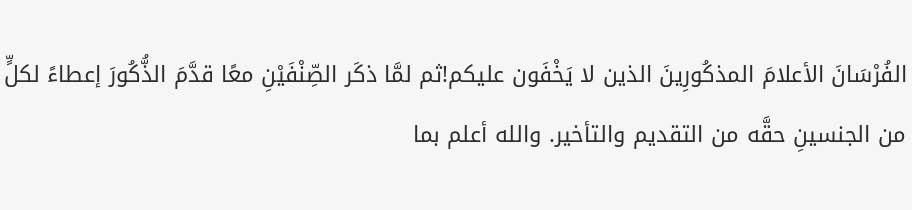الفُرْسَانَ الأعلامَ المذكُورِينَ الذين لا يَخْفَون عليكم!ثم لمَّا ذكَر الصِّنْفَيْنِ معًا قدَّمَ الذُّكُورَ إعطاءً لكلٍّ من الجنسينِ حقَّه من التقديم والتأخير. والله أعلم بما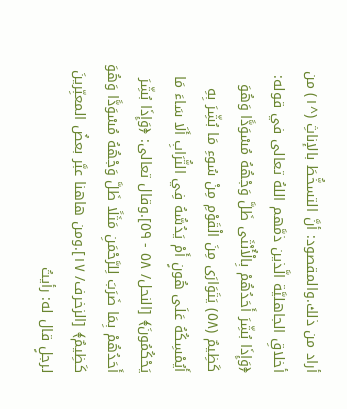أراد من ذلك.والمقصود: أنَّ التسخُّطَ بالإناثِ (^١) من أخلاقِ الجاهليَّة الَّذين ذمَّهم اللهُ تعالى في قوله: ﴿وَإِذَا بُشِّرَ أَحَدُهُمْ بِالْأُنْثَى ظَلَّ وَجْهُهُ مُسْوَدًّا وَهُوَ كَظِيمٌ (٥٨) يَتَوَارَى مِنَ الْقَوْمِ مِنْ سُوءِ مَا بُشِّرَ بِهِ أَيُمْسِكُهُ عَلَى هُونٍ أَمْ يَدُسُّهُ فِي التُّرَابِ أَلَا سَاءَ مَا يَحْكُمُونَ﴾ [النحل/ ٥٨ - ٥٩].وقال تعالى: ﴿وَإِذَا بُشِّرَ أَحَدُهُمْ بِمَا ضَرَبَ لِلرَّحْمَنِ مَثَلًا ظَلَّ وَجْهُهُ مُسْوَدًّا وَهُوَ كَظِيمٌ﴾ [الزخرف/ ١٧].ومن هاهنا عبَّر بعضُ المعبِّرينَ لرجلٍ قال له: رأيتُ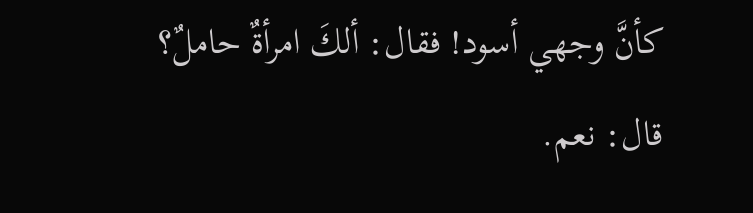كأنَّ وجهي أسود! فقال: ألكَ امرأةٌ حاملٌ؟ قال: نعم.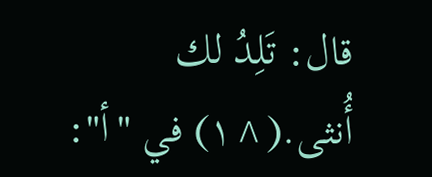قال: تَلِدُ لك أُنثى.(^١) في "أ":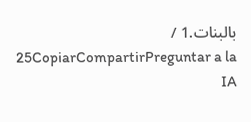بالبنات.1 / 25CopiarCompartirPreguntar a la IA